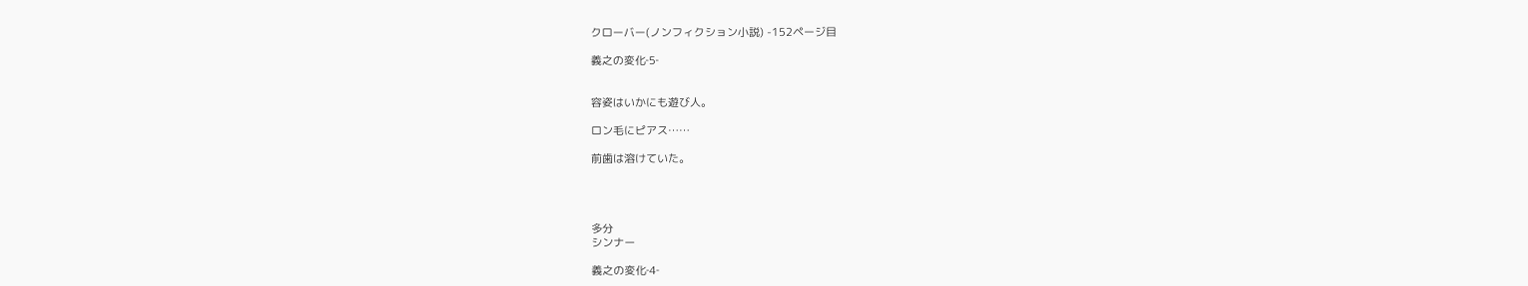クローバー(ノンフィクション小説) -152ページ目

義之の変化‐5‐


容姿はいかにも遊び人。

ロン毛にピアス……

前歯は溶けていた。




多分
シンナー

義之の変化‐4‐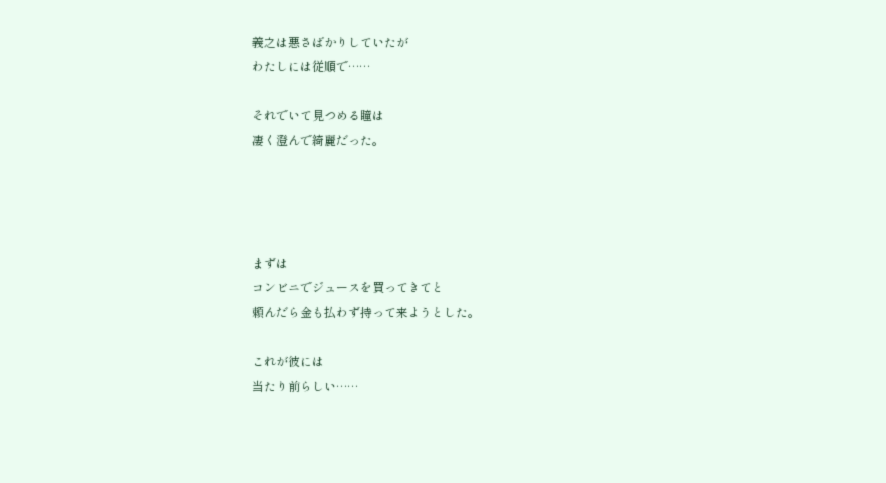義之は悪さばかりしていたが
わたしには従順で……

それでいて見つめる瞳は
凄く澄んで綺麗だった。




まずは
コンビニでジュースを買ってきてと
頼んだら金も払わず持って来ようとした。

これが彼には
当たり前らしい……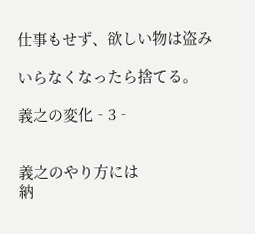仕事もせず、欲しい物は盗み

いらなくなったら捨てる。

義之の変化‐3‐


義之のやり方には
納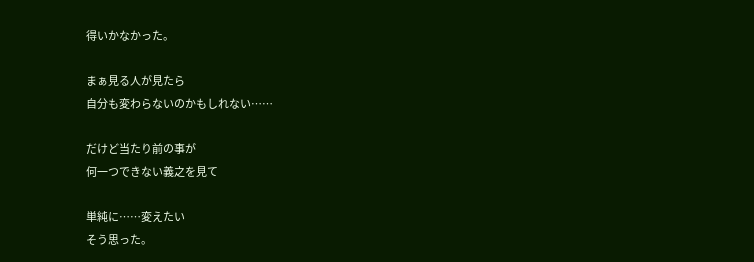得いかなかった。

まぁ見る人が見たら
自分も変わらないのかもしれない……

だけど当たり前の事が
何一つできない義之を見て

単純に……変えたい
そう思った。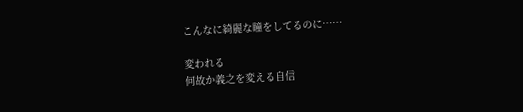こんなに綺麗な瞳をしてるのに……

変われる
何故か義之を変える自信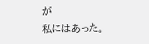が
私にはあった。